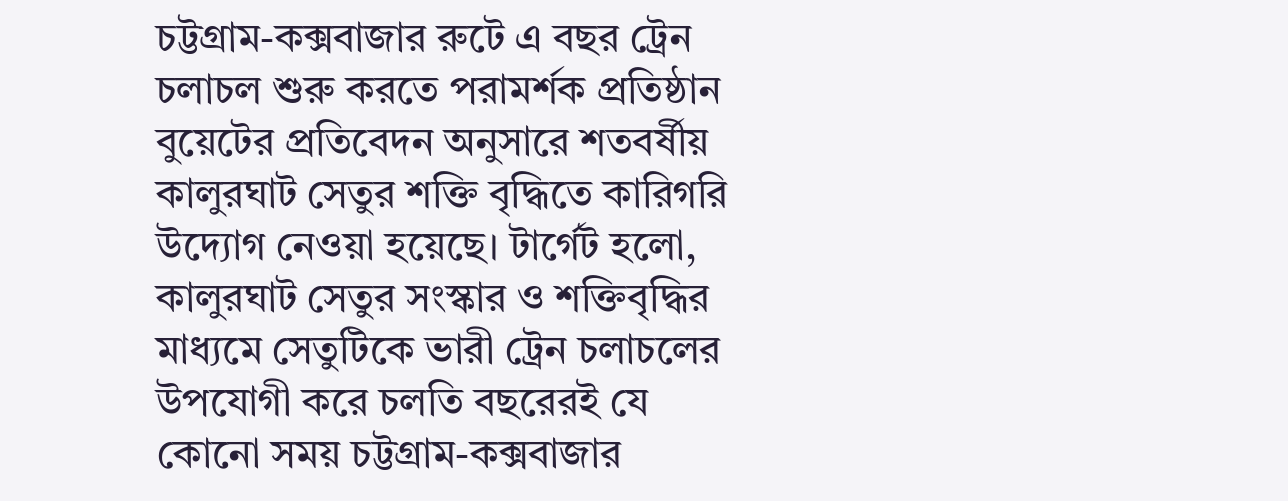চট্টগ্রাম-কক্সবাজার রুটে এ বছর ট্রেন চলাচল শুরু করতে পরামর্শক প্রতিষ্ঠান বুয়েটের প্রতিবেদন অনুসারে শতবর্ষীয় কালুরঘাট সেতুর শক্তি বৃদ্ধিতে কারিগরি উদ্যোগ নেওয়া হয়েছে। টার্গেট হলো, কালুরঘাট সেতুর সংস্কার ও শক্তিবৃদ্ধির মাধ্যমে সেতুটিকে ভারী ট্রেন চলাচলের উপযোগী করে চলতি বছরেরই যে কোনো সময় চট্টগ্রাম-কক্সবাজার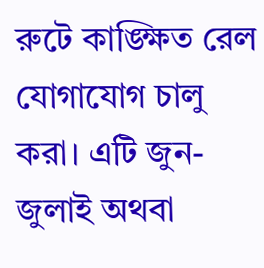রুটে কাঙ্ক্ষিত রেল যোগাযোগ চালু করা। এটি জুন-জুলাই অথবা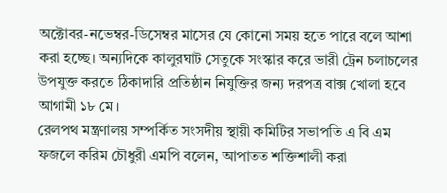অক্টোবর-নভেম্বর-ডিসেম্বর মাসের যে কোনো সময় হতে পারে বলে আশা করা হচ্ছে। অন্যদিকে কালুরঘাট সেতুকে সংস্কার করে ভারী ট্রেন চলাচলের উপযুক্ত করতে ঠিকাদারি প্রতিষ্ঠান নিযুক্তির জন্য দরপত্র বাক্স খোলা হবে আগামী ১৮ মে।
রেলপথ মন্ত্রণালয় সম্পর্কিত সংসদীয় স্থায়ী কমিটির সভাপতি এ বি এম ফজলে করিম চৌধুরী এমপি বলেন, আপাতত শক্তিশালী করা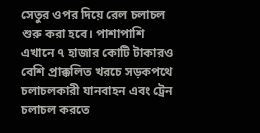সেতুর ওপর দিয়ে রেল চলাচল শুরু করা হবে। পাশাপাশি এখানে ৭ হাজার কোটি টাকারও বেশি প্রাক্কলিত খরচে সড়কপথে চলাচলকারী যানবাহন এবং ট্রেন চলাচল করতে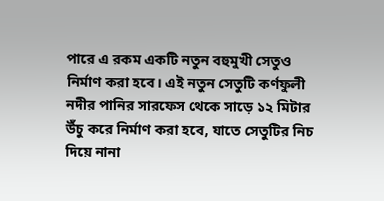পারে এ রকম একটি নতুন বহুমুখী সেতুও নির্মাণ করা হবে। এই নতুন সেতুটি কর্ণফুলী নদীর পানির সারফেস থেকে সাড়ে ১২ মিটার উঁচু করে নির্মাণ করা হবে, যাতে সেতুটির নিচ দিয়ে নানা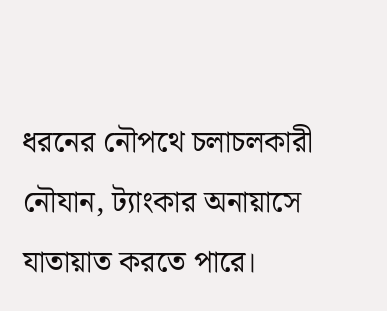ধরনের নৌপথে চলাচলকারী নৌযান, ট্যাংকার অনায়াসে যাতায়াত করতে পারে।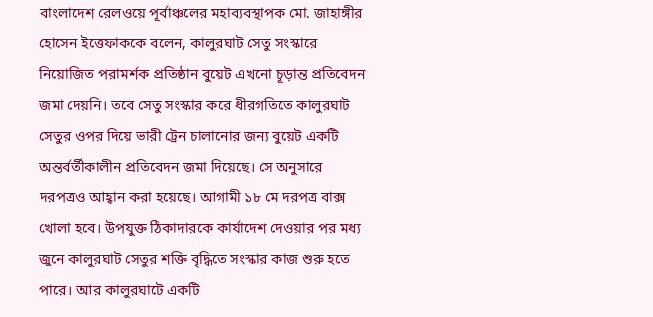বাংলাদেশ রেলওয়ে পূর্বাঞ্চলের মহাব্যবস্থাপক মো. জাহাঙ্গীর হোসেন ইত্তেফাককে বলেন, কালুরঘাট সেতু সংস্কারে নিয়োজিত পরামর্শক প্রতিষ্ঠান বুয়েট এখনো চূড়ান্ত প্রতিবেদন জমা দেয়নি। তবে সেতু সংস্কার করে ধীরগতিতে কালুরঘাট সেতুর ওপর দিয়ে ভারী ট্রেন চালানোর জন্য বুয়েট একটি অন্তর্বর্তীকালীন প্রতিবেদন জমা দিয়েছে। সে অনুসারে দরপত্রও আহ্বান করা হয়েছে। আগামী ১৮ মে দরপত্র বাক্স খোলা হবে। উপযুক্ত ঠিকাদারকে কার্যাদেশ দেওয়ার পর মধ্য জুনে কালুরঘাট সেতুর শক্তি বৃদ্ধিতে সংস্কার কাজ শুরু হতে পারে। আর কালুরঘাটে একটি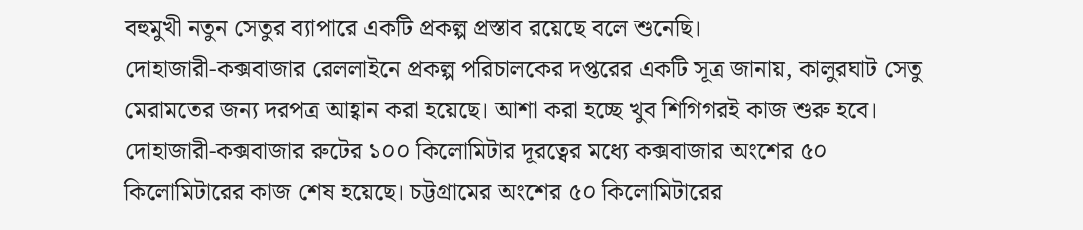বহুমুখী নতুন সেতুর ব্যাপারে একটি প্রকল্প প্রস্তাব রয়েছে বলে শুনেছি।
দোহাজারী-কক্সবাজার রেললাইনে প্রকল্প পরিচালকের দপ্তরের একটি সূত্র জানায়, কালুরঘাট সেতু মেরামতের জন্য দরপত্র আহ্বান করা হয়েছে। আশা করা হচ্ছে খুব শিগিগরই কাজ শুরু হবে। দোহাজারী-কক্সবাজার রুটের ১০০ কিলোমিটার দূরত্বের মধ্যে কক্সবাজার অংশের ৫০ কিলোমিটারের কাজ শেষ হয়েছে। চট্টগ্রামের অংশের ৫০ কিলোমিটারের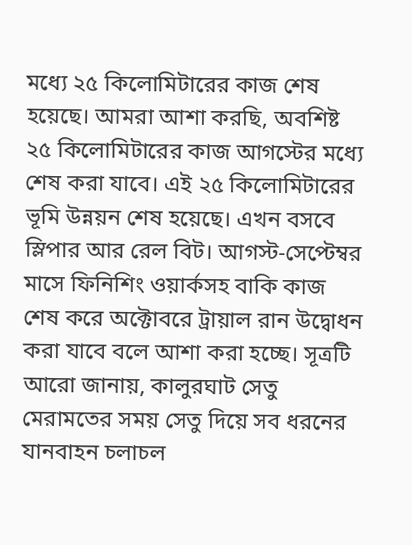মধ্যে ২৫ কিলোমিটারের কাজ শেষ হয়েছে। আমরা আশা করছি, অবশিষ্ট ২৫ কিলোমিটারের কাজ আগস্টের মধ্যে শেষ করা যাবে। এই ২৫ কিলোমিটারের ভূমি উন্নয়ন শেষ হয়েছে। এখন বসবে স্লিপার আর রেল বিট। আগস্ট-সেপ্টেম্বর মাসে ফিনিশিং ওয়ার্কসহ বাকি কাজ শেষ করে অক্টোবরে ট্রায়াল রান উদ্বোধন করা যাবে বলে আশা করা হচ্ছে। সূত্রটি আরো জানায়, কালুরঘাট সেতু মেরামতের সময় সেতু দিয়ে সব ধরনের যানবাহন চলাচল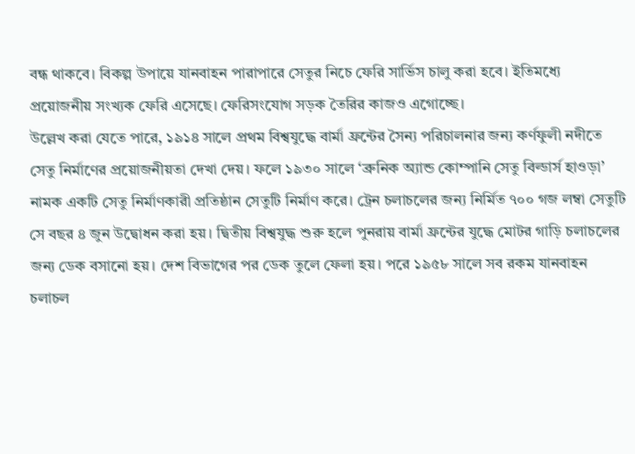বন্ধ থাকবে। বিকল্প উপায়ে যানবাহন পারাপারে সেতুর নিচে ফেরি সার্ভিস চালু করা হবে। ইতিমধ্যে প্রয়োজনীয় সংখ্যক ফেরি এসেছে। ফেরিসংযোগ সড়ক তৈরির কাজও এগোচ্ছে।
উল্লেখ করা যেতে পারে, ১৯১৪ সালে প্রথম বিশ্বযুদ্ধে বার্মা ফ্রন্টের সৈন্য পরিচালনার জন্য কর্ণফুলী নদীতে সেতু নির্মাণের প্রয়োজনীয়তা দেখা দেয়। ফলে ১৯৩০ সালে ‘ব্রুনিক অ্যান্ড কোম্পানি সেতু বিল্ডার্স হাওড়া’ নামক একটি সেতু নির্মাণকারী প্রতিষ্ঠান সেতুটি নির্মাণ করে। ট্রেন চলাচলের জন্য নির্মিত ৭০০ গজ লম্বা সেতুটি সে বছর ৪ জুন উদ্বোধন করা হয়। দ্বিতীয় বিশ্বযুদ্ধ শুরু হলে পুনরায় বার্মা ফ্রন্টের যুদ্ধে মোটর গাড়ি চলাচলের জন্য ডেক বসানো হয়। দেশ বিভাগের পর ডেক তুলে ফেলা হয়। পরে ১৯৫৮ সালে সব রকম যানবাহন চলাচল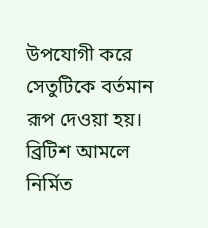উপযোগী করে সেতুটিকে বর্তমান রূপ দেওয়া হয়। ব্রিটিশ আমলে নির্মিত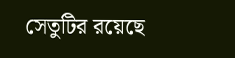সেতুটির রয়েছে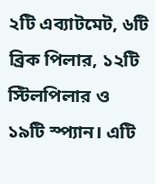২টি এব্যাটমেট, ৬টি ব্রিক পিলার, ১২টি স্টিলপিলার ও ১৯টি স্প্যান। এটি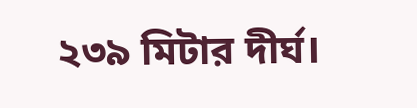২৩৯ মিটার দীর্ঘ।